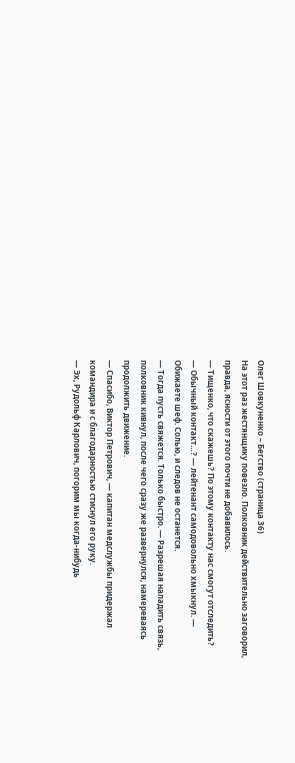Олег Шовкуненко – Бегство (страница 36)
На этот раз жестянщику повезло. Полковник действительно заговорил, правда, ясности от этого почти не добавилось.
— Тищенко, что скажешь? По этому контакту нас смогут отследить?
— Обычный контакт…? ― лейтенант самодовольно хмыкнул. ― Обижаете шеф. Солью, и следов не останется.
— Тогда пусть свяжется. Только быстро. ― Разрешая наладить связь, полковник кивнул, после чего сразу же развернулся, намереваясь продолжить движение.
— Спасибо, Виктор Петрович, ― капитан медслужбы придержал командира и с благодарностью стиснул его руку.
— Эх, Рудольф Карлович, погорим мы когда-нибудь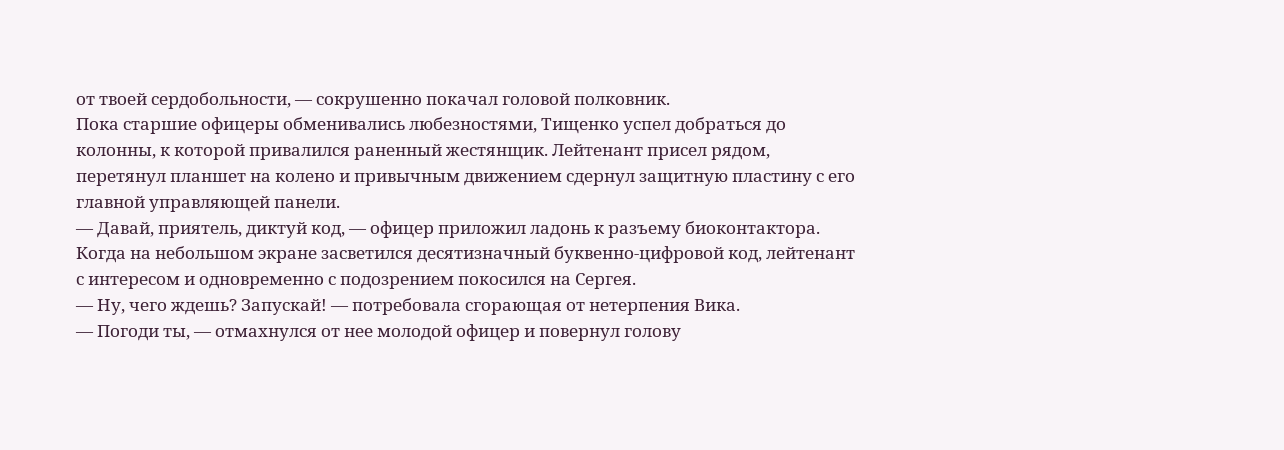от твоей сердобольности, ― сокрушенно покачал головой полковник.
Пока старшие офицеры обменивались любезностями, Тищенко успел добраться до колонны, к которой привалился раненный жестянщик. Лейтенант присел рядом, перетянул планшет на колено и привычным движением сдернул защитную пластину с его главной управляющей панели.
— Давай, приятель, диктуй код, ― офицер приложил ладонь к разъему биоконтактора.
Когда на небольшом экране засветился десятизначный буквенно-цифровой код, лейтенант с интересом и одновременно с подозрением покосился на Сергея.
— Ну, чего ждешь? Запускай! ― потребовала сгорающая от нетерпения Вика.
— Погоди ты, ― отмахнулся от нее молодой офицер и повернул голову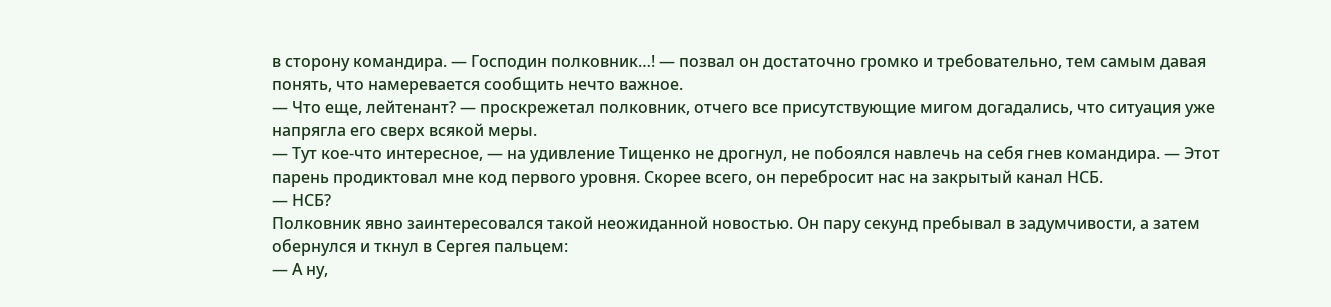в сторону командира. ― Господин полковник…! ― позвал он достаточно громко и требовательно, тем самым давая понять, что намеревается сообщить нечто важное.
— Что еще, лейтенант? ― проскрежетал полковник, отчего все присутствующие мигом догадались, что ситуация уже напрягла его сверх всякой меры.
— Тут кое-что интересное, ― на удивление Тищенко не дрогнул, не побоялся навлечь на себя гнев командира. ― Этот парень продиктовал мне код первого уровня. Скорее всего, он перебросит нас на закрытый канал НСБ.
— НСБ?
Полковник явно заинтересовался такой неожиданной новостью. Он пару секунд пребывал в задумчивости, а затем обернулся и ткнул в Сергея пальцем:
— А ну,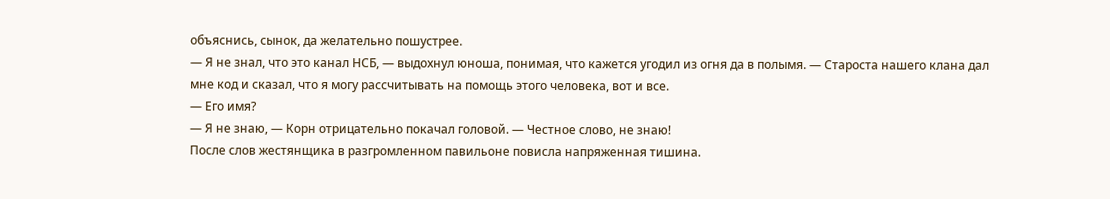объяснись, сынок, да желательно пошустрее.
— Я не знал, что это канал НСБ, ― выдохнул юноша, понимая, что кажется угодил из огня да в полымя. ― Староста нашего клана дал мне код и сказал, что я могу рассчитывать на помощь этого человека, вот и все.
— Его имя?
— Я не знаю, ― Корн отрицательно покачал головой. ― Честное слово, не знаю!
После слов жестянщика в разгромленном павильоне повисла напряженная тишина.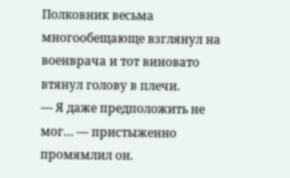Полковник весьма многообещающе взглянул на военврача и тот виновато втянул голову в плечи.
— Я даже предположить не мог… ― пристыженно промямлил он.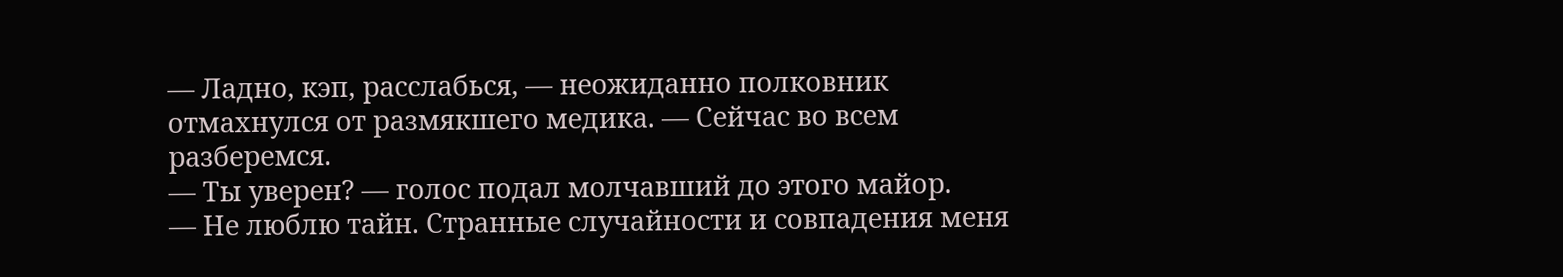— Ладно, кэп, расслабься, ― неожиданно полковник отмахнулся от размякшего медика. ― Сейчас во всем разберемся.
— Ты уверен? ― голос подал молчавший до этого майор.
— Не люблю тайн. Странные случайности и совпадения меня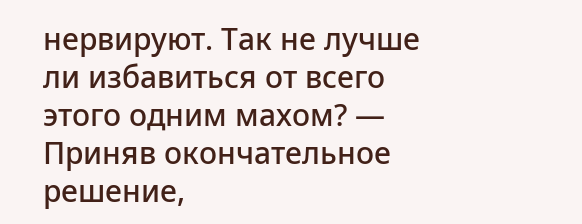нервируют. Так не лучше ли избавиться от всего этого одним махом? ― Приняв окончательное решение,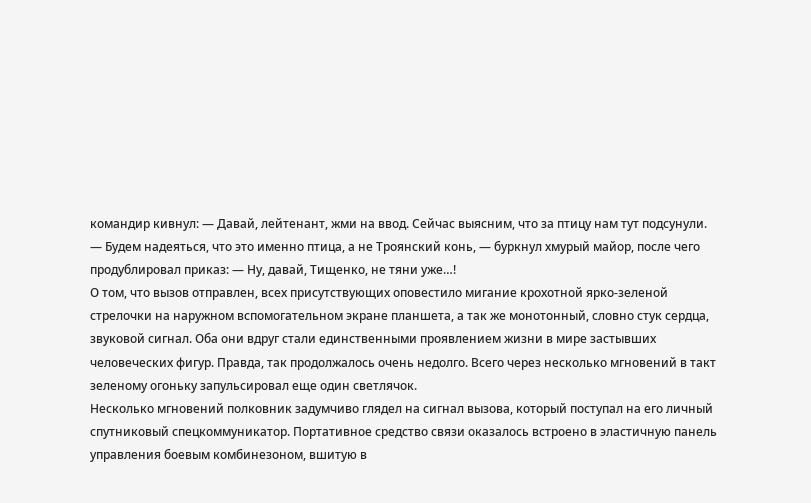командир кивнул: ― Давай, лейтенант, жми на ввод. Сейчас выясним, что за птицу нам тут подсунули.
— Будем надеяться, что это именно птица, а не Троянский конь, ― буркнул хмурый майор, после чего продублировал приказ: ― Ну, давай, Тищенко, не тяни уже…!
О том, что вызов отправлен, всех присутствующих оповестило мигание крохотной ярко-зеленой стрелочки на наружном вспомогательном экране планшета, а так же монотонный, словно стук сердца, звуковой сигнал. Оба они вдруг стали единственными проявлением жизни в мире застывших человеческих фигур. Правда, так продолжалось очень недолго. Всего через несколько мгновений в такт зеленому огоньку запульсировал еще один светлячок.
Несколько мгновений полковник задумчиво глядел на сигнал вызова, который поступал на его личный спутниковый спецкоммуникатор. Портативное средство связи оказалось встроено в эластичную панель управления боевым комбинезоном, вшитую в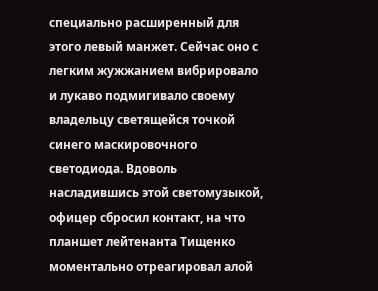специально расширенный для этого левый манжет. Сейчас оно с легким жужжанием вибрировало и лукаво подмигивало своему владельцу светящейся точкой синего маскировочного светодиода. Вдоволь насладившись этой светомузыкой, офицер сбросил контакт, на что планшет лейтенанта Тищенко моментально отреагировал алой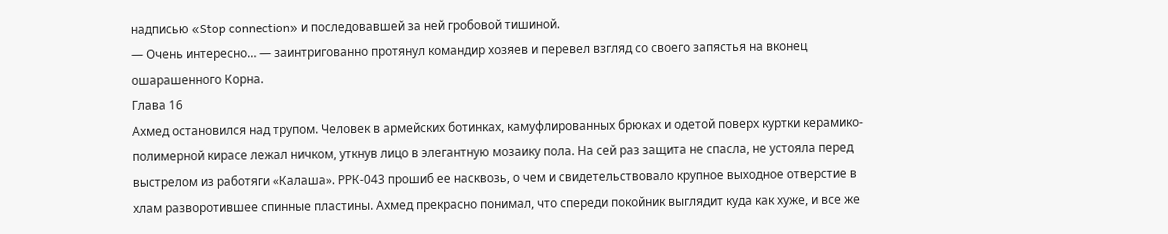надписью «Stop connection» и последовавшей за ней гробовой тишиной.
— Очень интересно… ― заинтригованно протянул командир хозяев и перевел взгляд со своего запястья на вконец ошарашенного Корна.
Глава 16
Ахмед остановился над трупом. Человек в армейских ботинках, камуфлированных брюках и одетой поверх куртки керамико-полимерной кирасе лежал ничком, уткнув лицо в элегантную мозаику пола. На сей раз защита не спасла, не устояла перед выстрелом из работяги «Калаша». РРК-043 прошиб ее насквозь, о чем и свидетельствовало крупное выходное отверстие в хлам разворотившее спинные пластины. Ахмед прекрасно понимал, что спереди покойник выглядит куда как хуже, и все же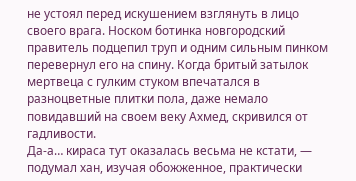не устоял перед искушением взглянуть в лицо своего врага. Носком ботинка новгородский правитель подцепил труп и одним сильным пинком перевернул его на спину. Когда бритый затылок мертвеца с гулким стуком впечатался в разноцветные плитки пола, даже немало повидавший на своем веку Ахмед, скривился от гадливости.
Да-а… кираса тут оказалась весьма не кстати, ― подумал хан, изучая обожженное, практически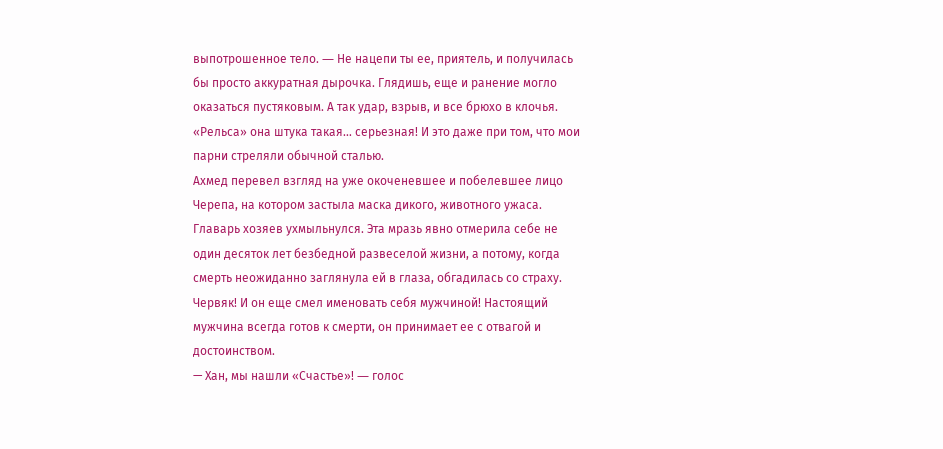выпотрошенное тело. ― Не нацепи ты ее, приятель, и получилась бы просто аккуратная дырочка. Глядишь, еще и ранение могло оказаться пустяковым. А так удар, взрыв, и все брюхо в клочья. «Рельса» она штука такая… серьезная! И это даже при том, что мои парни стреляли обычной сталью.
Ахмед перевел взгляд на уже окоченевшее и побелевшее лицо Черепа, на котором застыла маска дикого, животного ужаса. Главарь хозяев ухмыльнулся. Эта мразь явно отмерила себе не один десяток лет безбедной развеселой жизни, а потому, когда смерть неожиданно заглянула ей в глаза, обгадилась со страху. Червяк! И он еще смел именовать себя мужчиной! Настоящий мужчина всегда готов к смерти, он принимает ее с отвагой и достоинством.
— Хан, мы нашли «Счастье»! ― голос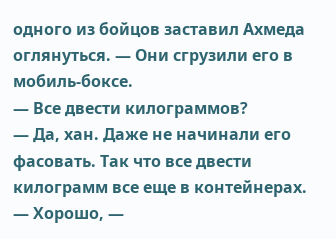одного из бойцов заставил Ахмеда оглянуться. ― Они сгрузили его в мобиль-боксе.
— Все двести килограммов?
— Да, хан. Даже не начинали его фасовать. Так что все двести килограмм все еще в контейнерах.
— Хорошо, ―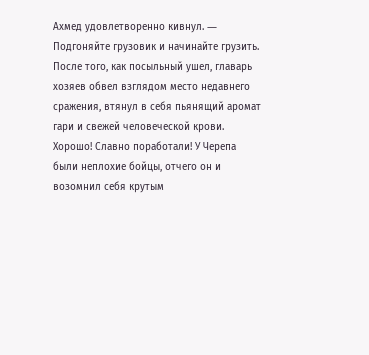Ахмед удовлетворенно кивнул. ― Подгоняйте грузовик и начинайте грузить.
После того, как посыльный ушел, главарь хозяев обвел взглядом место недавнего сражения, втянул в себя пьянящий аромат гари и свежей человеческой крови. Хорошо! Славно поработали! У Черепа были неплохие бойцы, отчего он и возомнил себя крутым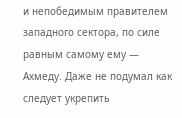и непобедимым правителем западного сектора, по силе равным самому ему ― Ахмеду. Даже не подумал как следует укрепить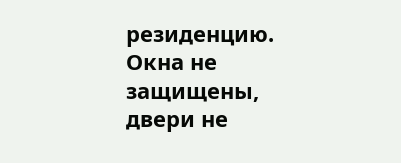резиденцию. Окна не защищены, двери не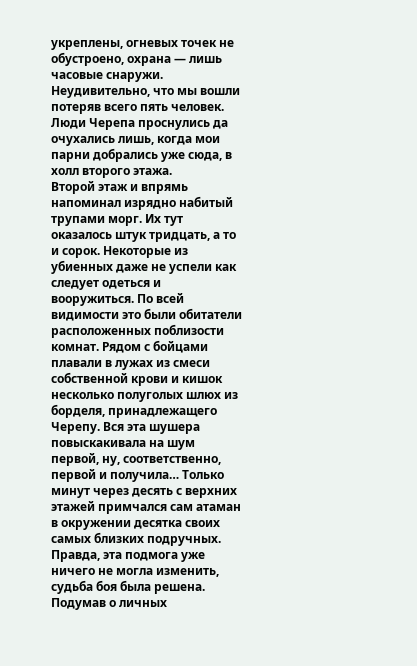укреплены, огневых точек не обустроено, охрана ― лишь часовые снаружи. Неудивительно, что мы вошли потеряв всего пять человек. Люди Черепа проснулись да очухались лишь, когда мои парни добрались уже сюда, в холл второго этажа.
Второй этаж и впрямь напоминал изрядно набитый трупами морг. Их тут оказалось штук тридцать, а то и сорок. Некоторые из убиенных даже не успели как следует одеться и вооружиться. По всей видимости это были обитатели расположенных поблизости комнат. Рядом с бойцами плавали в лужах из смеси собственной крови и кишок несколько полуголых шлюх из борделя, принадлежащего Черепу. Вся эта шушера повыскакивала на шум первой, ну, соответственно, первой и получила… Только минут через десять с верхних этажей примчался сам атаман в окружении десятка своих самых близких подручных. Правда, эта подмога уже ничего не могла изменить, судьба боя была решена.
Подумав о личных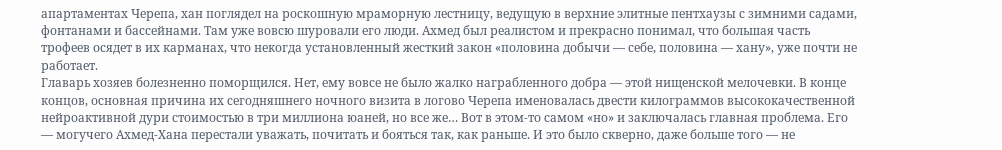апартаментах Черепа, хан поглядел на роскошную мраморную лестницу, ведущую в верхние элитные пентхаузы с зимними садами, фонтанами и бассейнами. Там уже вовсю шуровали его люди. Ахмед был реалистом и прекрасно понимал, что большая часть трофеев осядет в их карманах, что некогда установленный жесткий закон «половина добычи ― себе, половина ― хану», уже почти не работает.
Главарь хозяев болезненно поморщился. Нет, ему вовсе не было жалко награбленного добра ― этой нищенской мелочевки. В конце концов, основная причина их сегодняшнего ночного визита в логово Черепа именовалась двести килограммов высококачественной нейроактивной дури стоимостью в три миллиона юаней, но все же… Вот в этом-то самом «но» и заключалась главная проблема. Его ― могучего Ахмед-Хана перестали уважать, почитать и бояться так, как раньше. И это было скверно, даже больше того ― не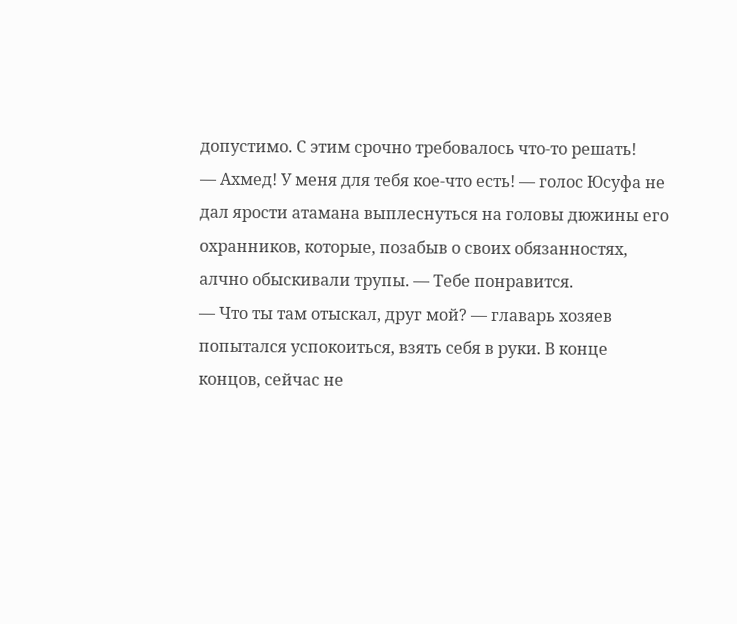допустимо. С этим срочно требовалось что-то решать!
— Ахмед! У меня для тебя кое-что есть! ― голос Юсуфа не дал ярости атамана выплеснуться на головы дюжины его охранников, которые, позабыв о своих обязанностях, алчно обыскивали трупы. ― Тебе понравится.
— Что ты там отыскал, друг мой? ― главарь хозяев попытался успокоиться, взять себя в руки. В конце концов, сейчас не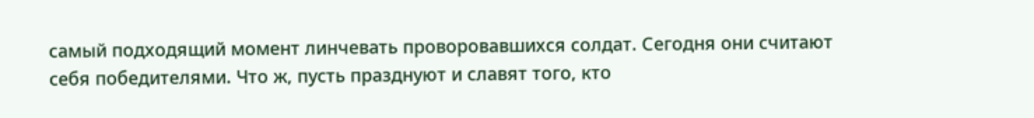самый подходящий момент линчевать проворовавшихся солдат. Сегодня они считают себя победителями. Что ж, пусть празднуют и славят того, кто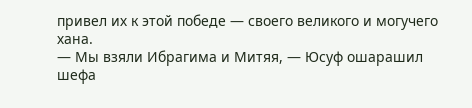привел их к этой победе ― своего великого и могучего хана.
— Мы взяли Ибрагима и Митяя, ― Юсуф ошарашил шефа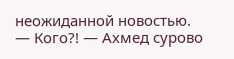неожиданной новостью.
— Кого?! ― Ахмед сурово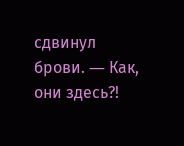сдвинул брови. ― Как, они здесь?!